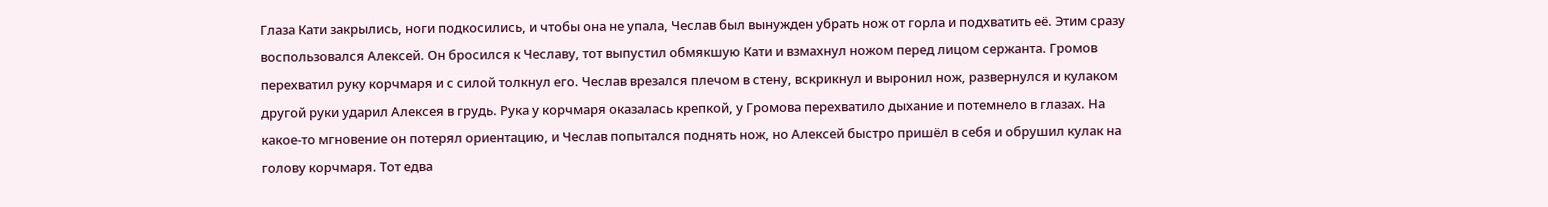Глаза Кати закрылись, ноги подкосились, и чтобы она не упала, Чеслав был вынужден убрать нож от горла и подхватить её. Этим сразу воспользовался Алексей. Он бросился к Чеславу, тот выпустил обмякшую Кати и взмахнул ножом перед лицом сержанта. Громов перехватил руку корчмаря и с силой толкнул его. Чеслав врезался плечом в стену, вскрикнул и выронил нож, развернулся и кулаком другой руки ударил Алексея в грудь. Рука у корчмаря оказалась крепкой, у Громова перехватило дыхание и потемнело в глазах. На какое-то мгновение он потерял ориентацию, и Чеслав попытался поднять нож, но Алексей быстро пришёл в себя и обрушил кулак на голову корчмаря. Тот едва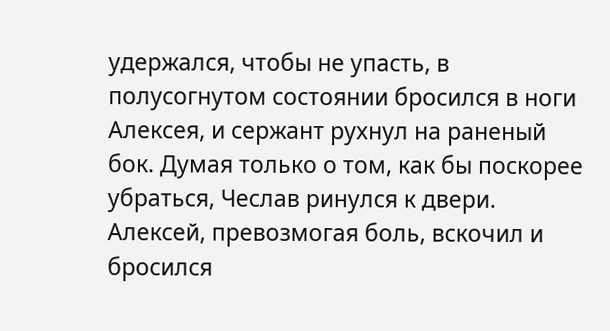удержался, чтобы не упасть, в полусогнутом состоянии бросился в ноги Алексея, и сержант рухнул на раненый бок. Думая только о том, как бы поскорее убраться, Чеслав ринулся к двери. Алексей, превозмогая боль, вскочил и бросился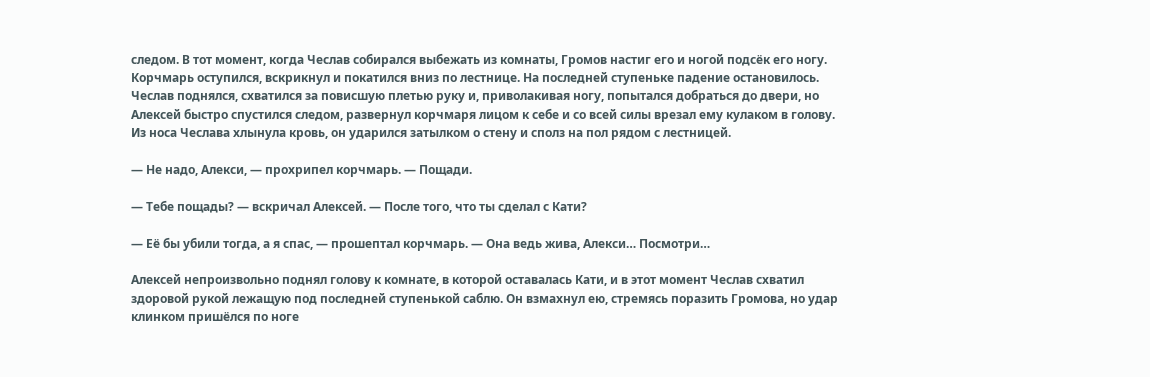следом. В тот момент, когда Чеслав собирался выбежать из комнаты, Громов настиг его и ногой подсёк его ногу. Корчмарь оступился, вскрикнул и покатился вниз по лестнице. На последней ступеньке падение остановилось. Чеслав поднялся, схватился за повисшую плетью руку и, приволакивая ногу, попытался добраться до двери, но Алексей быстро спустился следом, развернул корчмаря лицом к себе и со всей силы врезал ему кулаком в голову. Из носа Чеслава хлынула кровь, он ударился затылком о стену и сполз на пол рядом с лестницей.

— Не надо, Алекси, — прохрипел корчмарь. — Пощади.

— Тебе пощады? — вскричал Алексей. — После того, что ты сделал с Кати?

— Её бы убили тогда, а я спас, — прошептал корчмарь. — Она ведь жива, Алекси… Посмотри…

Алексей непроизвольно поднял голову к комнате, в которой оставалась Кати, и в этот момент Чеслав схватил здоровой рукой лежащую под последней ступенькой саблю. Он взмахнул ею, стремясь поразить Громова, но удар клинком пришёлся по ноге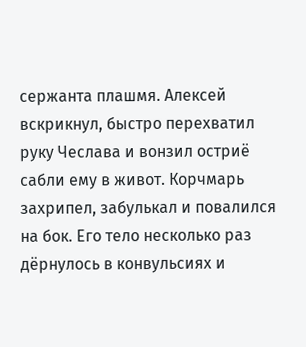сержанта плашмя. Алексей вскрикнул, быстро перехватил руку Чеслава и вонзил остриё сабли ему в живот. Корчмарь захрипел, забулькал и повалился на бок. Его тело несколько раз дёрнулось в конвульсиях и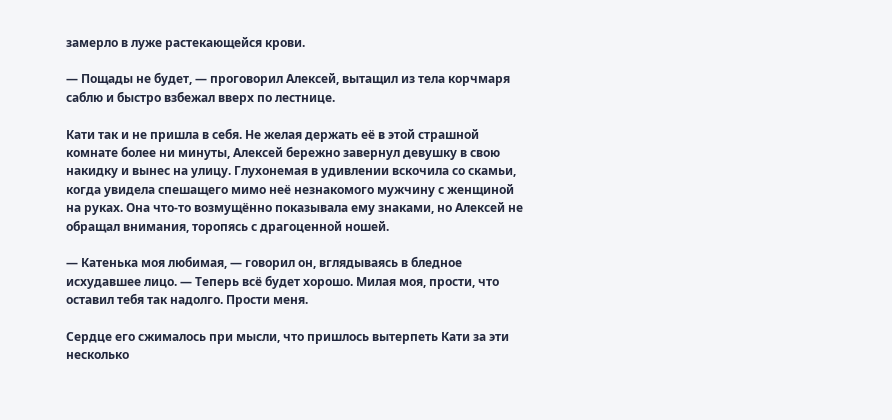замерло в луже растекающейся крови.

— Пощады не будет, — проговорил Алексей, вытащил из тела корчмаря саблю и быстро взбежал вверх по лестнице.

Кати так и не пришла в себя. Не желая держать её в этой страшной комнате более ни минуты, Алексей бережно завернул девушку в свою накидку и вынес на улицу. Глухонемая в удивлении вскочила со скамьи, когда увидела спешащего мимо неё незнакомого мужчину с женщиной на руках. Она что-то возмущённо показывала ему знаками, но Алексей не обращал внимания, торопясь с драгоценной ношей.

— Катенька моя любимая, — говорил он, вглядываясь в бледное исхудавшее лицо. — Теперь всё будет хорошо. Милая моя, прости, что оставил тебя так надолго. Прости меня.

Сердце его сжималось при мысли, что пришлось вытерпеть Кати за эти несколько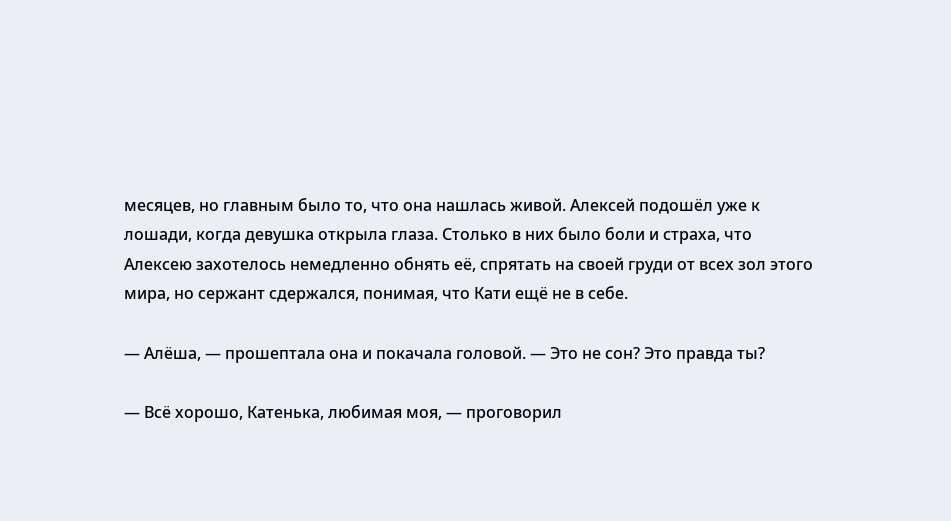месяцев, но главным было то, что она нашлась живой. Алексей подошёл уже к лошади, когда девушка открыла глаза. Столько в них было боли и страха, что Алексею захотелось немедленно обнять её, спрятать на своей груди от всех зол этого мира, но сержант сдержался, понимая, что Кати ещё не в себе.

— Алёша, — прошептала она и покачала головой. — Это не сон? Это правда ты?

— Всё хорошо, Катенька, любимая моя, — проговорил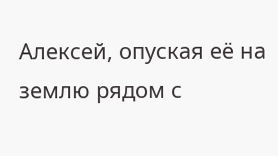Алексей, опуская её на землю рядом с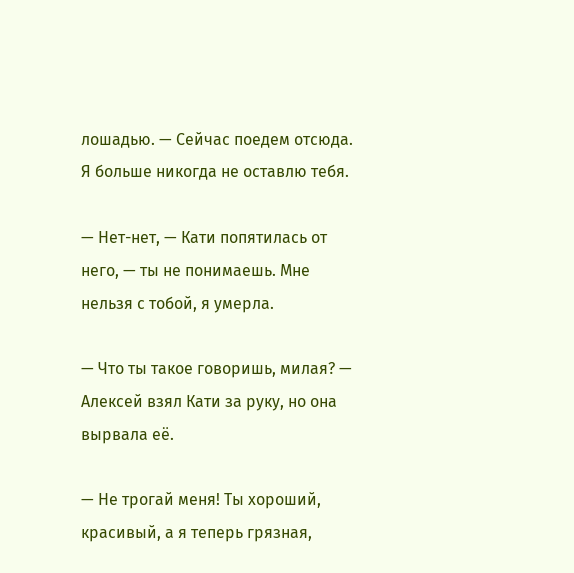лошадью. — Сейчас поедем отсюда. Я больше никогда не оставлю тебя.

— Нет-нет, — Кати попятилась от него, — ты не понимаешь. Мне нельзя с тобой, я умерла.

— Что ты такое говоришь, милая? — Алексей взял Кати за руку, но она вырвала её.

— Не трогай меня! Ты хороший, красивый, а я теперь грязная,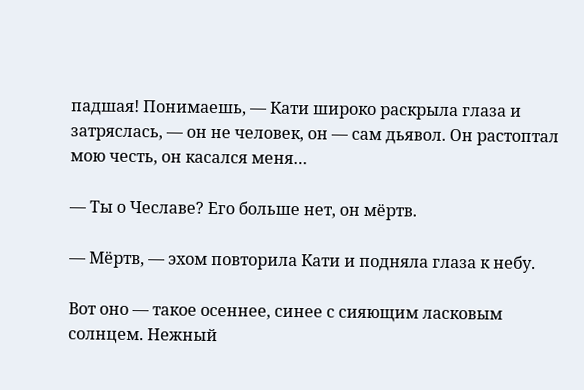падшая! Понимаешь, — Кати широко раскрыла глаза и затряслась, — он не человек, он — сам дьявол. Он растоптал мою честь, он касался меня…

— Ты о Чеславе? Его больше нет, он мёртв.

— Мёртв, — эхом повторила Кати и подняла глаза к небу.

Вот оно — такое осеннее, синее с сияющим ласковым солнцем. Нежный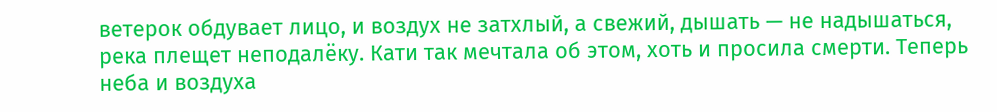ветерок обдувает лицо, и воздух не затхлый, а свежий, дышать — не надышаться, река плещет неподалёку. Кати так мечтала об этом, хоть и просила смерти. Теперь неба и воздуха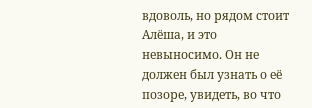вдоволь, но рядом стоит Алёша, и это невыносимо. Он не должен был узнать о её позоре, увидеть, во что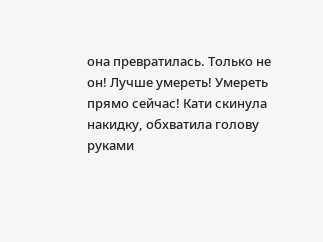она превратилась. Только не он! Лучше умереть! Умереть прямо сейчас! Кати скинула накидку, обхватила голову руками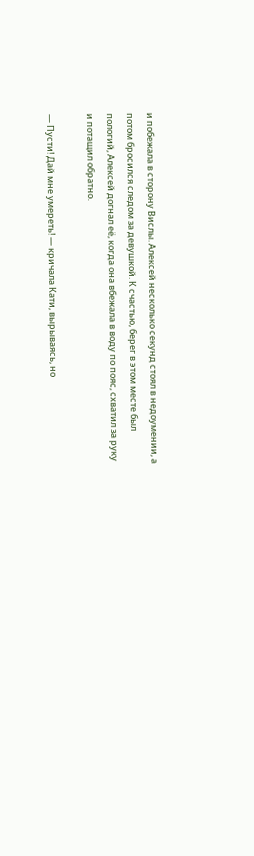и побежала в сторону Вислы. Алексей несколько секунд стоял в недоумении, а потом бросился следом за девушкой. К счастью, берег в этом месте был пологий, Алексей догнал её, когда она вбежала в воду по пояс, схватил за руку и потащил обратно.

— Пусти! Дай мне умереть! — кричала Кати, вырываясь, но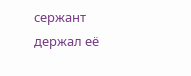сержант держал её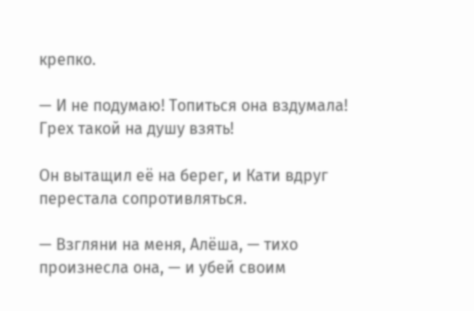крепко.

— И не подумаю! Топиться она вздумала! Грех такой на душу взять!

Он вытащил её на берег, и Кати вдруг перестала сопротивляться.

— Взгляни на меня, Алёша, — тихо произнесла она, — и убей своим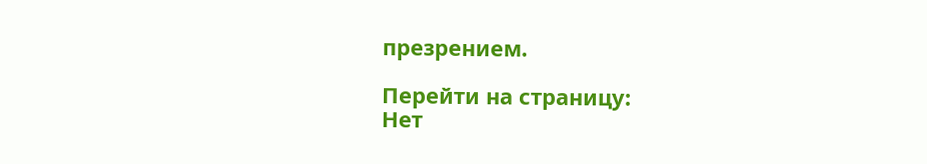презрением.

Перейти на страницу:
Нет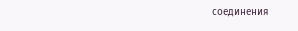соединения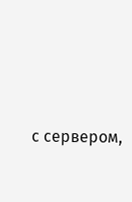с сервером,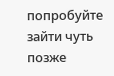попробуйте зайти чуть позже